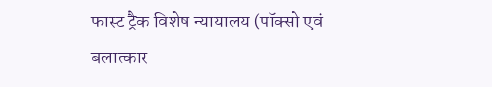फास्ट ट्रैक विशेष न्यायालय (पॉक्सो एवं
बलात्कार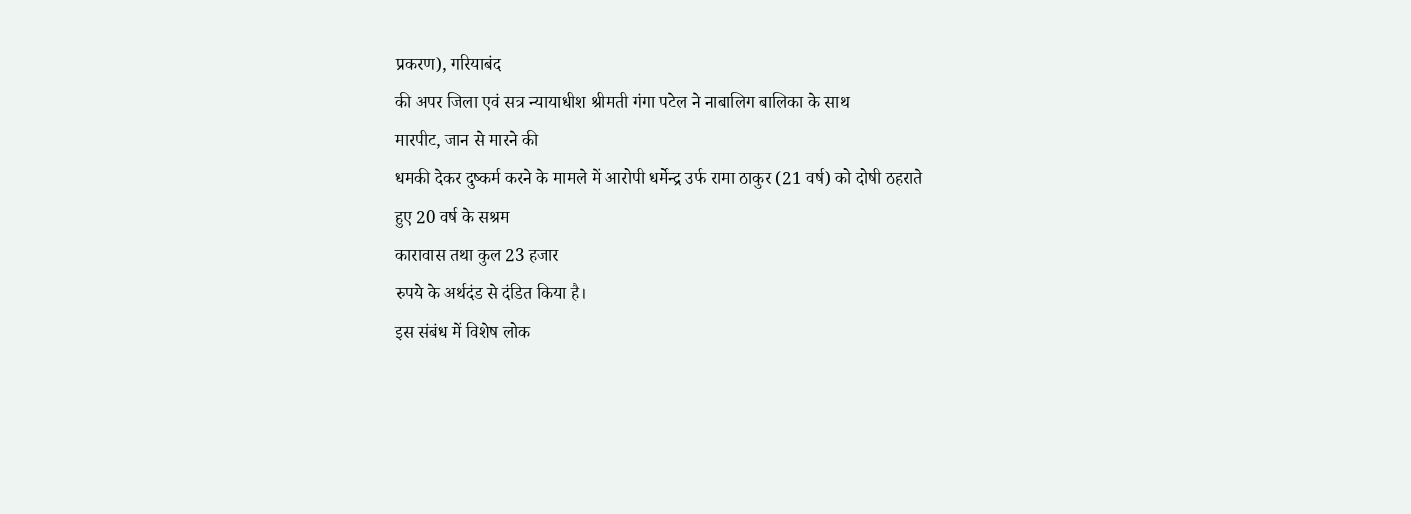प्रकरण), गरियाबंद
की अपर जिला एवं सत्र न्यायाधीश श्रीमती गंगा पटेल ने नाबालिग बालिका के साथ
मारपीट, जान से मारने की
धमकी देकर दुष्कर्म करने के मामले में आरोपी धर्मेन्द्र उर्फ रामा ठाकुर (21 वर्ष) को दोषी ठहराते
हुए 20 वर्ष के सश्रम
कारावास तथा कुल 23 हजार
रुपये के अर्थदंड से दंडित किया है।
इस संबंध में विशेष लोक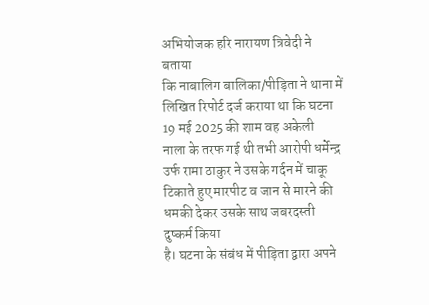अभियोजक हरि नारायण त्रिवेदी ने बताया
कि नाबालिग बालिका/पीड़िता ने थाना में लिखित रिपोर्ट दर्ज कराया था कि घटना 19 मई 2025 की शाम वह अकेली
नाला के तरफ गई थी तभी आरोपी धर्मेन्द्र उर्फ रामा ठाकुर ने उसके गर्दन में चाकू
टिकाते हुए मारपीट व जान से मारने की धमकी देकर उसके साथ जबरदस्ती दुष्कर्म किया
है। घटना के संबंध में पीड़िता द्वारा अपने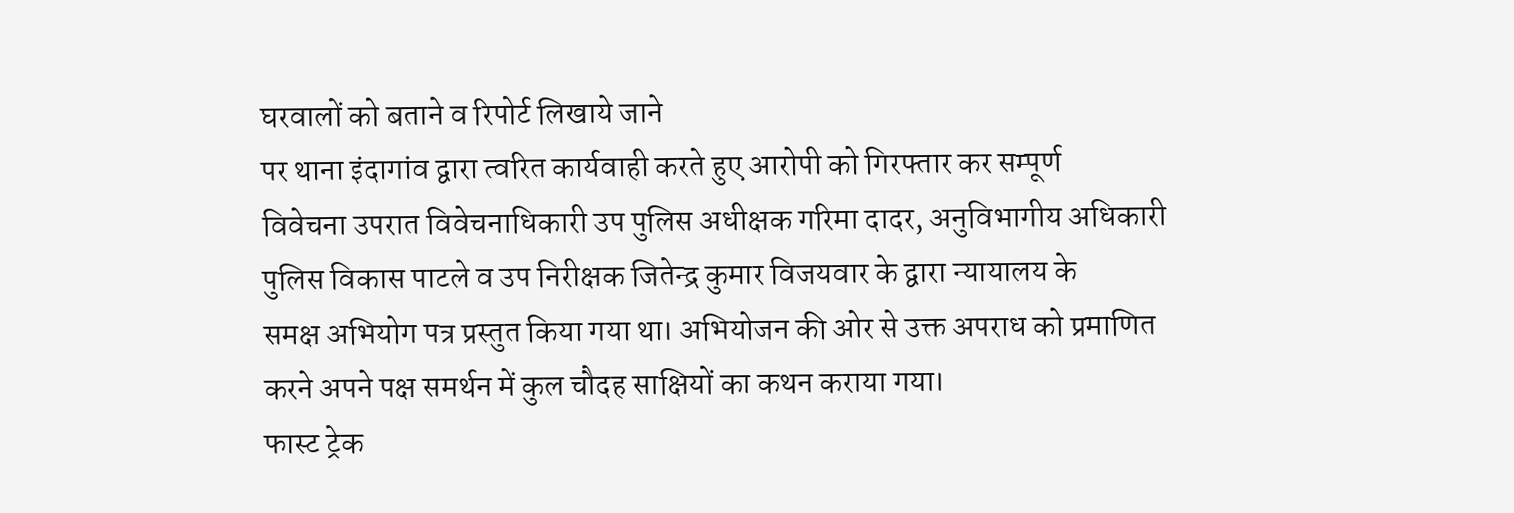घरवालों को बताने व रिपोर्ट लिखाये जाने
पर थाना इंदागांव द्वारा त्वरित कार्यवाही करते हुए आरोपी को गिरफ्तार कर सम्पूर्ण
विवेचना उपरात विवेचनाधिकारी उप पुलिस अधीक्षक गरिमा दादर, अनुविभागीय अधिकारी
पुलिस विकास पाटले व उप निरीक्षक जितेन्द्र कुमार विजयवार के द्वारा न्यायालय के
समक्ष अभियोग पत्र प्रस्तुत किया गया था। अभियोजन की ओर से उक्त अपराध को प्रमाणित
करने अपने पक्ष समर्थन में कुल चौदह साक्षियों का कथन कराया गया।
फास्ट ट्रेक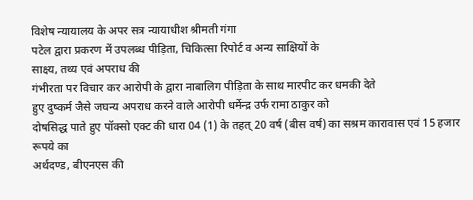विशेष न्यायालय के अपर सत्र न्यायाधीश श्रीमती गंगा
पटेल द्वारा प्रकरण में उपलब्ध पीड़िता, चिकित्सा रिपोर्ट व अन्य साक्षियों के
साक्ष्य, तथ्य एवं अपराध की
गंभीरता पर विचार कर आरोपी के द्वारा नाबालिग पीड़िता के साथ मारपीट कर धमकी देते
हुए दुष्कर्म जैसे जघन्य अपराध करने वाले आरोपी धर्मेन्द्र उर्फ रामा ठाकुर को
दोषसिद्ध पाते हुए पॉक्सो एक्ट की धारा 04 (1) के तहत् 20 वर्ष (बीस वर्ष) का सश्रम कारावास एवं 15 हजार रूपये का
अर्थदण्ड, बीएनएस की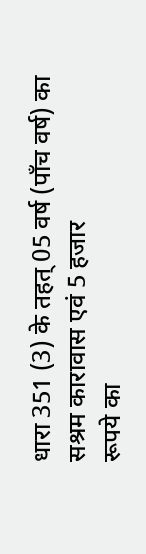धारा 351 (3) के तहत् 05 वर्ष (पाँच वर्ष) का
सश्रम कारावास एवं 5 हजार
रूपये का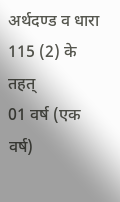अर्थदण्ड व धारा 115 (2) के तहत्
01 वर्ष (एक वर्ष)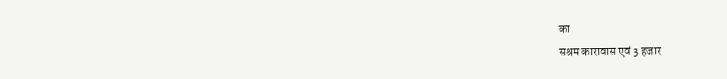का
सश्रम कारावास एवं 3 हजार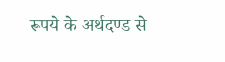रूपये के अर्थदण्ड से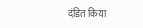दंडित किया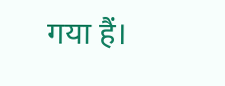गया हैं।